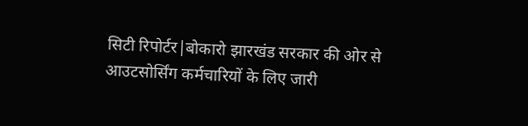सिटी रिपोर्टर|बोकारो झारखंड सरकार की ओर से आउटसोर्सिंग कर्मचारियों के लिए जारी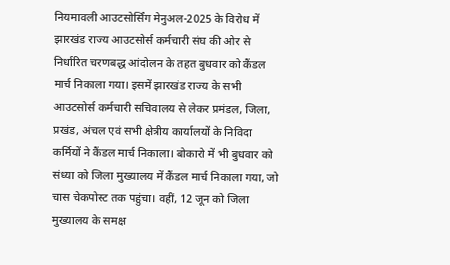नियमावली आउटसोर्सिंग मेनुअल-2025 के विरोध में झारखंड राज्य आउटसोर्स कर्मचारी संघ की ओर से निर्धारित चरणबद्ध आंदोलन के तहत बुधवार को कैंडल मार्च निकाला गया। इसमें झारखंड राज्य के सभी आउटसोर्स कर्मचारी सचिवालय से लेकर प्रमंडल, जिला, प्रखंड, अंचल एवं सभी क्षेत्रीय कार्यालयों के निविदा कर्मियों ने कैंडल मार्च निकाला। बोकारो में भी बुधवार को संध्या को जिला मुख्यालय में कैंडल मार्च निकाला गया, जो चास चेकपोस्ट तक पहुंचा। वहीं, 12 जून को जिला मुख्यालय के समक्ष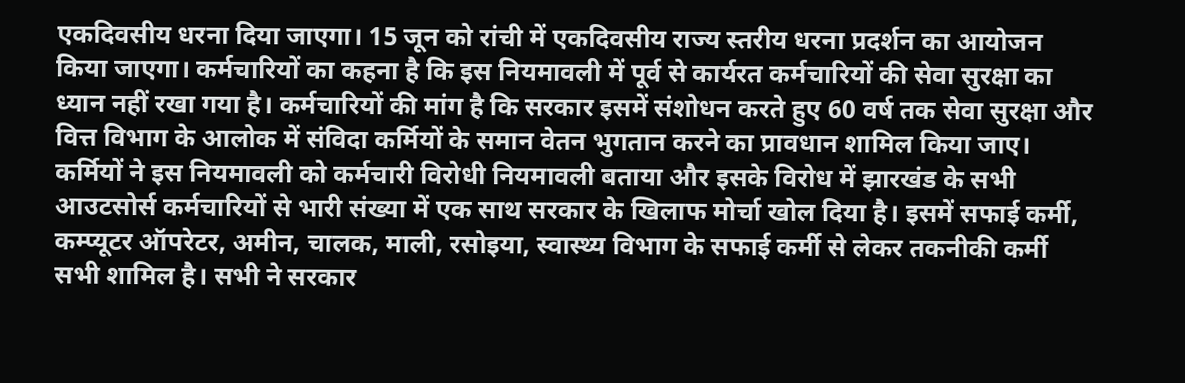एकदिवसीय धरना दिया जाएगा। 15 जून को रांची में एकदिवसीय राज्य स्तरीय धरना प्रदर्शन का आयोजन किया जाएगा। कर्मचारियों का कहना है कि इस नियमावली में पूर्व से कार्यरत कर्मचारियों की सेवा सुरक्षा का ध्यान नहीं रखा गया है। कर्मचारियों की मांग है कि सरकार इसमें संशोधन करते हुए 60 वर्ष तक सेवा सुरक्षा और वित्त विभाग के आलोक में संविदा कर्मियों के समान वेतन भुगतान करने का प्रावधान शामिल किया जाए। कर्मियों ने इस नियमावली को कर्मचारी विरोधी नियमावली बताया और इसके विरोध में झारखंड के सभी आउटसोर्स कर्मचारियों से भारी संख्या में एक साथ सरकार के खिलाफ मोर्चा खोल दिया है। इसमें सफाई कर्मी, कम्प्यूटर ऑपरेटर, अमीन, चालक, माली, रसोइया, स्वास्थ्य विभाग के सफाई कर्मी से लेकर तकनीकी कर्मी सभी शामिल है। सभी ने सरकार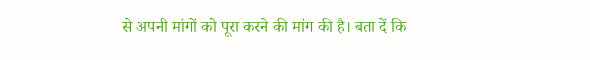से अपनी मांगों को पूरा करने की मांग की है। बता दें कि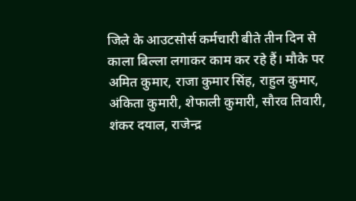जिले के आउटसोर्स कर्मचारी बीते तीन दिन से काला बिल्ला लगाकर काम कर रहे हैं। मौके पर अमित कुमार, राजा कुमार सिंह, राहुल कुमार, अंकिता कुमारी, शेफाली कुमारी, सौरव तिवारी, शंकर दयाल, राजेन्द्र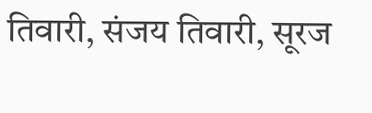तिवारी, संजय तिवारी, सूरज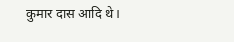कुमार दास आदि थे।